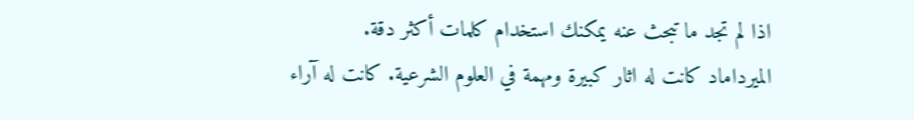اذا لم تجد ما تبحث عنه يمكنك استخدام كلمات أكثر دقة.
الميرداماد كانت له اثار كبيرة ومهمة في العلوم الشرعية. كانت له آراء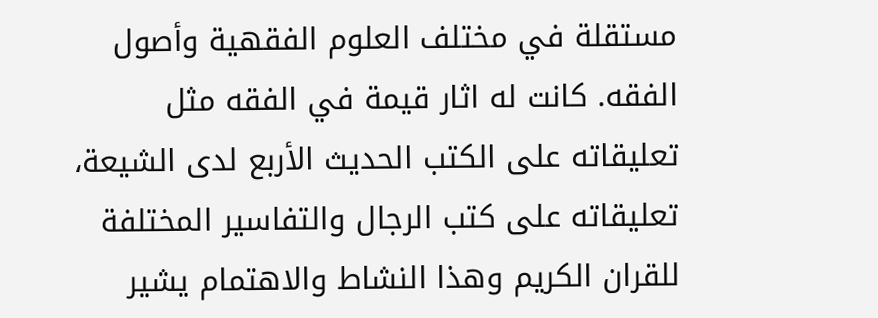مستقلة في مختلف العلوم الفقهية وأصول الفقه. كانت له اثار قيمة في الفقه مثل تعليقاته على الكتب الحديث الأربع لدى الشيعة، تعليقاته على كتب الرجال والتفاسير المختلفة للقران الكريم وهذا النشاط والاهتمام يشير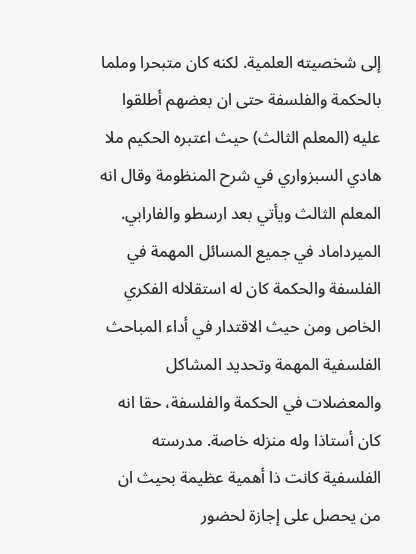إلى شخصيته العلمية. لكنه كان متبحرا وملما بالحكمة والفلسفة حتى ان بعضهم أطلقوا عليه (المعلم الثالث) حيث اعتبره الحكيم ملا هادي السبزواري في شرح المنظومة وقال انه المعلم الثالث ويأتي بعد ارسطو والفارابي. الميرداماد في جميع المسائل المهمة في الفلسفة والحكمة كان له استقلاله الفكري الخاص ومن حيث الاقتدار في أداء المباحث الفلسفية المهمة وتحديد المشاكل والمعضلات في الحكمة والفلسفة، حقا انه كان أستاذا وله منزله خاصة. مدرسته الفلسفية كانت ذا أهمية عظيمة بحيث ان من يحصل على إجازة لحضور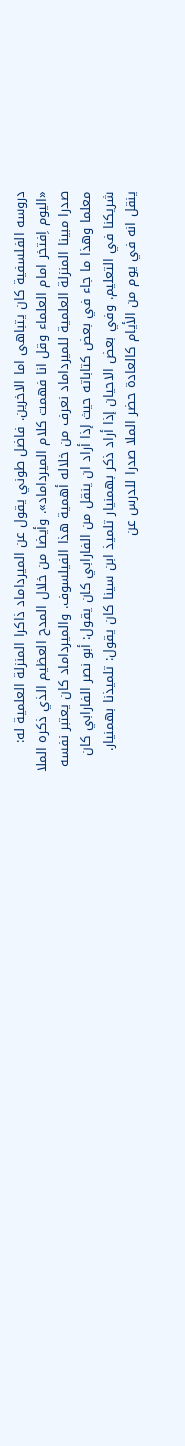دروسه الفلسفية كان يتباهى اما الاخرين. فاضل طوني يقول عن الميرداماد ذاكرا المنزلة العلمية له: «اليوم اِفتخر امام العلماء وقل انا فهمت كلام الميرداماد». وأيضا من خلال المدح العظيم الذي ذكره الملا صدرا مبينا المنزلة العلمية للميرداماد نعرف من خلاله أهمية هذا الفيلسوف. والميرداماد كان يعتبر نفسه معلما وهذا ما جاء في بعض كتاباته حيث إذا أراد ان ينقل من الفارابي كان يقول: أبو نصر الفارابي كان شريكنا في التعليم. وفي بعض الاحيان إذا أراد ذكر بهمنيار تلميذ ابن سينا كان يقول: تلميذنا بهمنيار. ينقل انه في يوم من الأيام كالعادة حضر الملا صدرا للدرس عن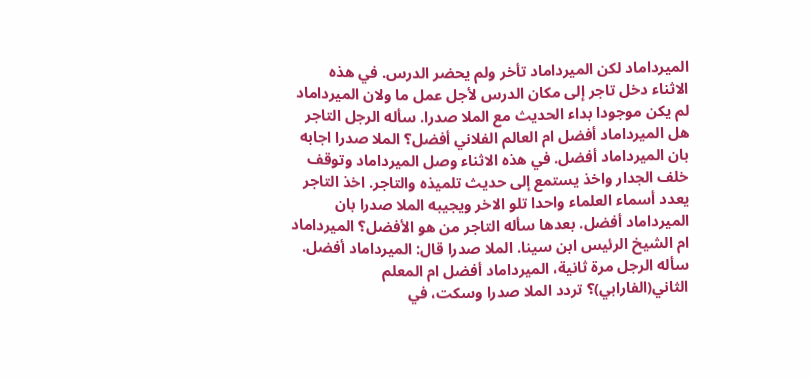الميرداماد لكن الميرداماد تأخر ولم يحضر الدرس. في هذه الاثناء دخل تاجر إلى مكان الدرس لأجل عمل ما ولان الميرداماد لم يكن موجودا بداء الحديث مع الملا صدرا. سأله الرجل التاجر هل الميرداماد أفضل ام العالم الفلاني أفضل؟ الملا صدرا اجابه بان الميرداماد أفضل. في هذه الاثناء وصل الميرداماد وتوقف خلف الجدار واخذ يستمع إلى حديث تلميذه والتاجر. اخذ التاجر يعدد أسماء العلماء واحدا تلو الاخر ويجيبه الملا صدرا بان الميرداماد أفضل. بعدها سأله التاجر من هو الأفضل؟ الميرداماد ام الشيخ الرئيس ابن سينا. الملا صدرا قال: الميرداماد أفضل. سأله الرجل مرة ثانية، الميرداماد أفضل ام المعلم الثاني(الفارابي)؟ تردد الملا صدرا وسكت، في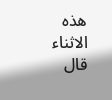هذه الاثناء قال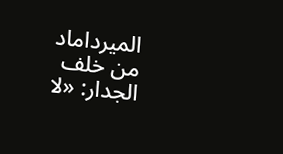الميرداماد من خلف الجدار: «لا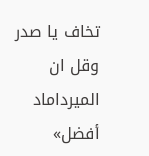تخاف يا صدر وقل ان الميرداماد أفضل»